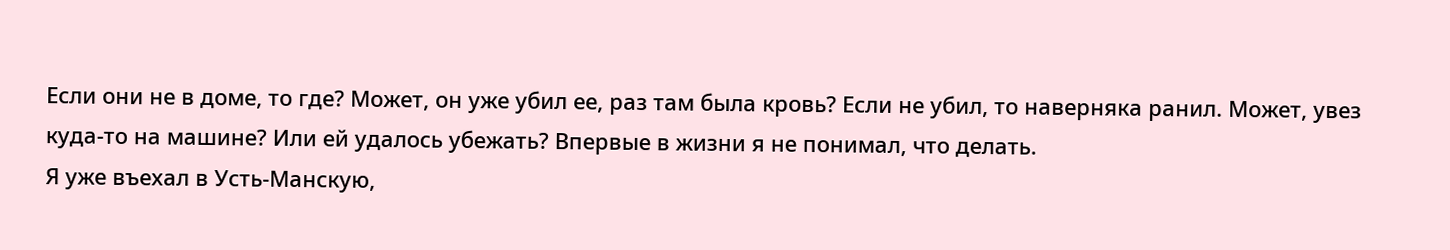Если они не в доме, то где? Может, он уже убил ее, раз там была кровь? Если не убил, то наверняка ранил. Может, увез куда-то на машине? Или ей удалось убежать? Впервые в жизни я не понимал, что делать.
Я уже въехал в Усть-Манскую,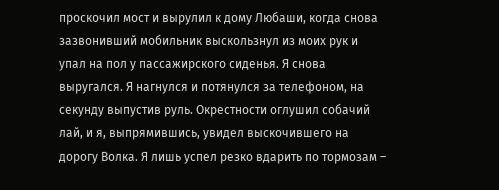проскочил мост и вырулил к дому Любаши, когда снова зазвонивший мобильник выскользнул из моих рук и упал на пол у пассажирского сиденья. Я снова выругался. Я нагнулся и потянулся за телефоном, на секунду выпустив руль. Окрестности оглушил собачий лай, и я, выпрямившись, увидел выскочившего на дорогу Волка. Я лишь успел резко вдарить по тормозам –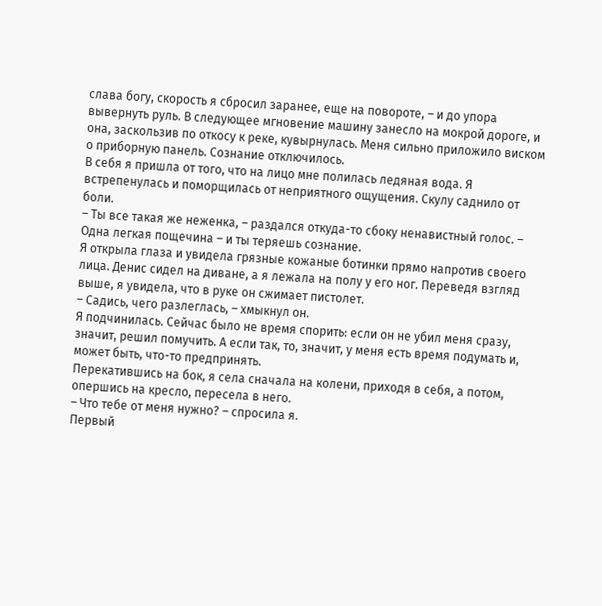слава богу, скорость я сбросил заранее, еще на повороте, – и до упора вывернуть руль. В следующее мгновение машину занесло на мокрой дороге, и она, заскользив по откосу к реке, кувырнулась. Меня сильно приложило виском о приборную панель. Сознание отключилось.
В себя я пришла от того, что на лицо мне полилась ледяная вода. Я встрепенулась и поморщилась от неприятного ощущения. Скулу саднило от боли.
– Ты все такая же неженка, – раздался откуда-то сбоку ненавистный голос. – Одна легкая пощечина – и ты теряешь сознание.
Я открыла глаза и увидела грязные кожаные ботинки прямо напротив своего лица. Денис сидел на диване, а я лежала на полу у его ног. Переведя взгляд выше, я увидела, что в руке он сжимает пистолет.
– Садись, чего разлеглась, – хмыкнул он.
Я подчинилась. Сейчас было не время спорить: если он не убил меня сразу, значит, решил помучить. А если так, то, значит, у меня есть время подумать и, может быть, что-то предпринять.
Перекатившись на бок, я села сначала на колени, приходя в себя, а потом, опершись на кресло, пересела в него.
– Что тебе от меня нужно? – спросила я.
Первый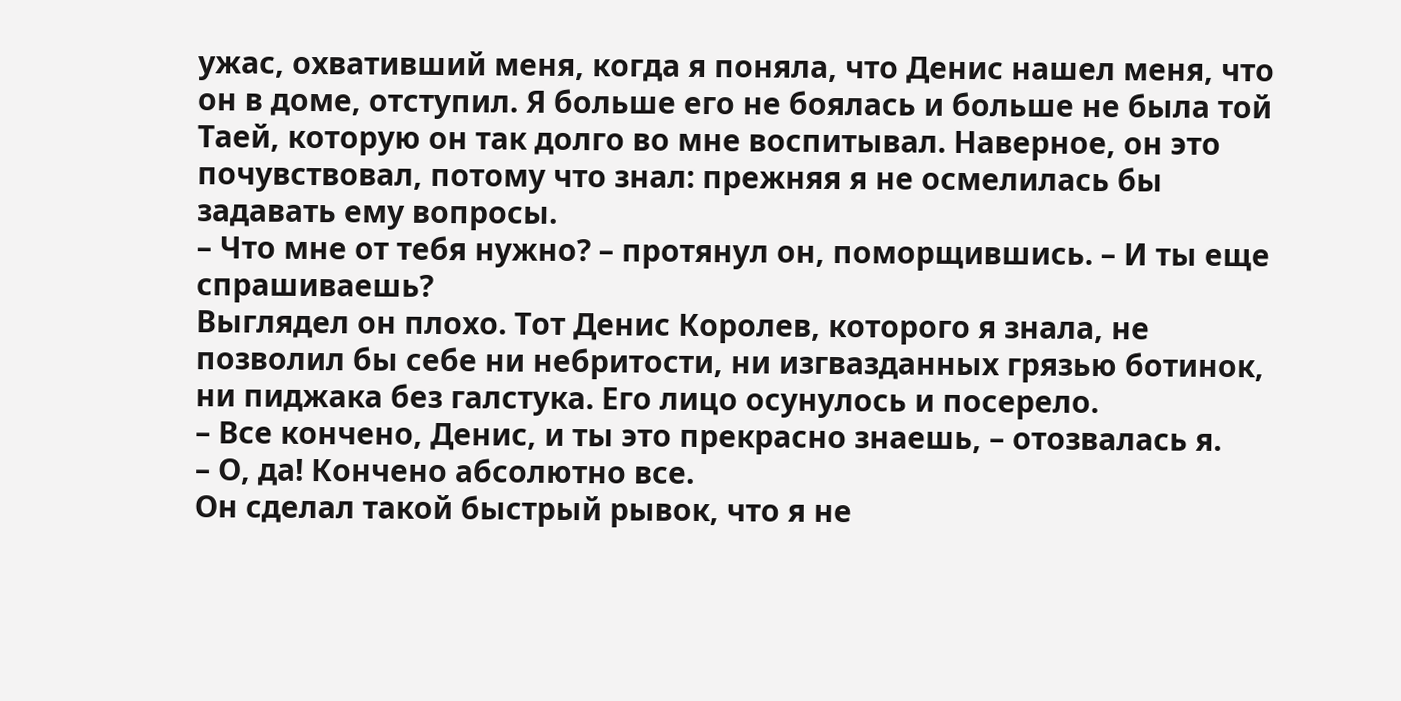ужас, охвативший меня, когда я поняла, что Денис нашел меня, что он в доме, отступил. Я больше его не боялась и больше не была той Таей, которую он так долго во мне воспитывал. Наверное, он это почувствовал, потому что знал: прежняя я не осмелилась бы задавать ему вопросы.
– Что мне от тебя нужно? – протянул он, поморщившись. – И ты еще спрашиваешь?
Выглядел он плохо. Тот Денис Королев, которого я знала, не позволил бы себе ни небритости, ни изгвазданных грязью ботинок, ни пиджака без галстука. Его лицо осунулось и посерело.
– Все кончено, Денис, и ты это прекрасно знаешь, – отозвалась я.
– О, да! Кончено абсолютно все.
Он сделал такой быстрый рывок, что я не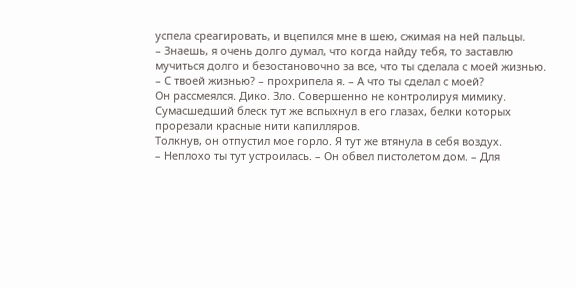успела среагировать, и вцепился мне в шею, сжимая на ней пальцы.
– Знаешь, я очень долго думал, что когда найду тебя, то заставлю мучиться долго и безостановочно за все, что ты сделала с моей жизнью.
– С твоей жизнью? – прохрипела я. – А что ты сделал с моей?
Он рассмеялся. Дико. Зло. Совершенно не контролируя мимику. Сумасшедший блеск тут же вспыхнул в его глазах, белки которых прорезали красные нити капилляров.
Толкнув, он отпустил мое горло. Я тут же втянула в себя воздух.
– Неплохо ты тут устроилась. – Он обвел пистолетом дом. – Для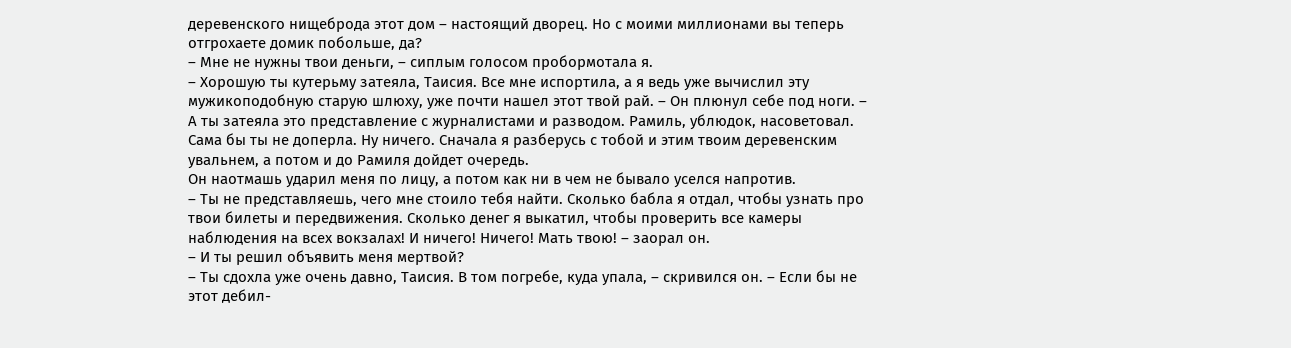деревенского нищеброда этот дом – настоящий дворец. Но с моими миллионами вы теперь отгрохаете домик побольше, да?
– Мне не нужны твои деньги, – сиплым голосом пробормотала я.
– Хорошую ты кутерьму затеяла, Таисия. Все мне испортила, а я ведь уже вычислил эту мужикоподобную старую шлюху, уже почти нашел этот твой рай. – Он плюнул себе под ноги. – А ты затеяла это представление с журналистами и разводом. Рамиль, ублюдок, насоветовал. Сама бы ты не доперла. Ну ничего. Сначала я разберусь с тобой и этим твоим деревенским увальнем, а потом и до Рамиля дойдет очередь.
Он наотмашь ударил меня по лицу, а потом как ни в чем не бывало уселся напротив.
– Ты не представляешь, чего мне стоило тебя найти. Сколько бабла я отдал, чтобы узнать про твои билеты и передвижения. Сколько денег я выкатил, чтобы проверить все камеры наблюдения на всех вокзалах! И ничего! Ничего! Мать твою! – заорал он.
– И ты решил объявить меня мертвой?
– Ты сдохла уже очень давно, Таисия. В том погребе, куда упала, – скривился он. – Если бы не этот дебил-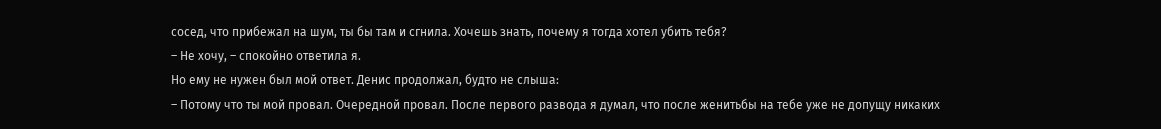сосед, что прибежал на шум, ты бы там и сгнила. Хочешь знать, почему я тогда хотел убить тебя?
– Не хочу, – спокойно ответила я.
Но ему не нужен был мой ответ. Денис продолжал, будто не слыша:
– Потому что ты мой провал. Очередной провал. После первого развода я думал, что после женитьбы на тебе уже не допущу никаких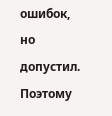ошибок, но допустил. Поэтому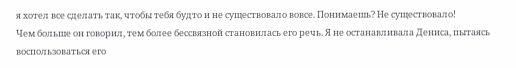я хотел все сделать так, чтобы тебя будто и не существовало вовсе. Понимаешь? Не существовало!
Чем больше он говорил, тем более бессвязной становилась его речь. Я не останавливала Дениса, пытаясь воспользоваться его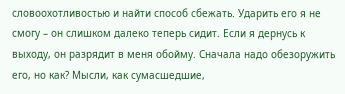словоохотливостью и найти способ сбежать. Ударить его я не смогу – он слишком далеко теперь сидит. Если я дернусь к выходу, он разрядит в меня обойму. Сначала надо обезоружить его, но как? Мысли, как сумасшедшие,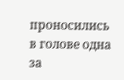проносились в голове одна за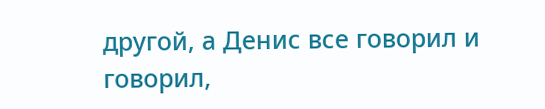другой, а Денис все говорил и говорил,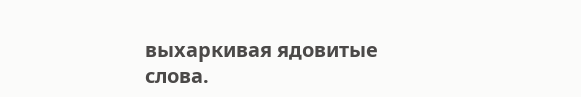выхаркивая ядовитые слова.